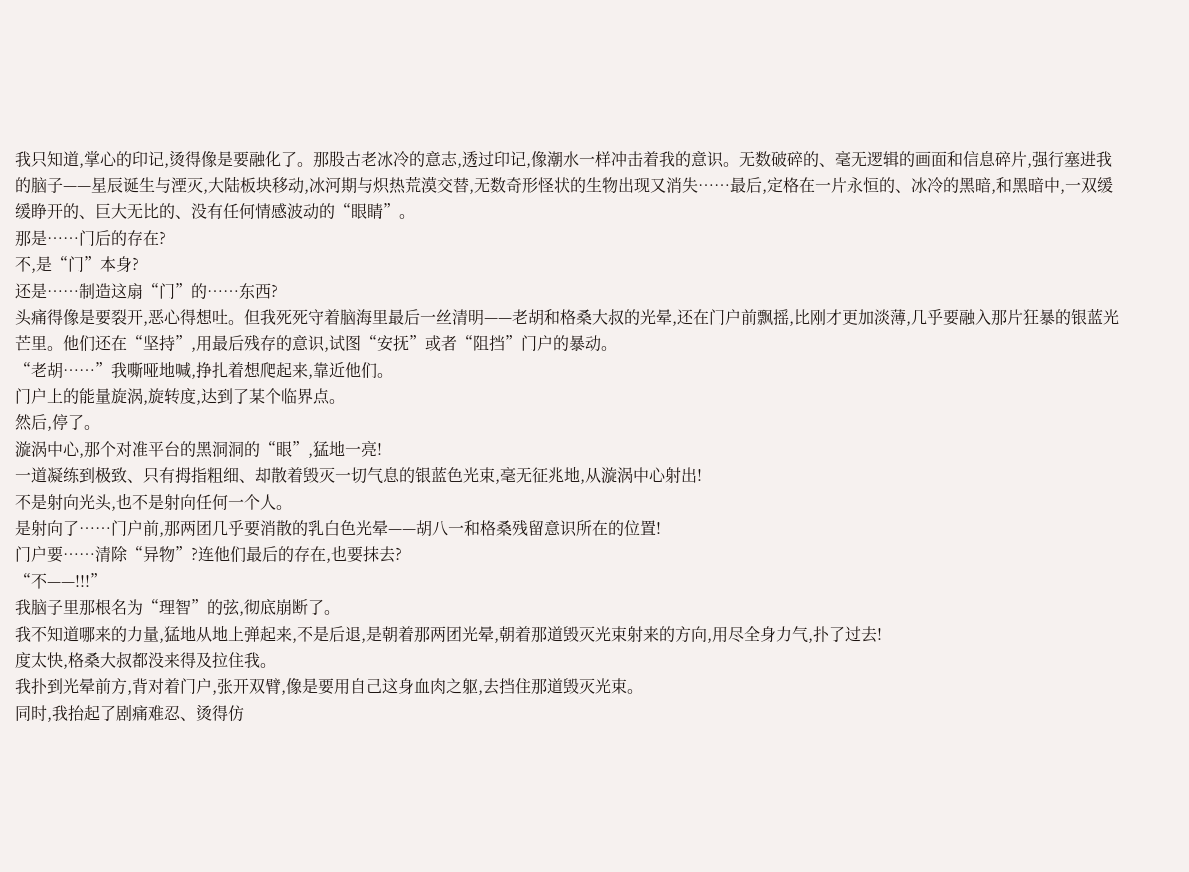我只知道,掌心的印记,烫得像是要融化了。那股古老冰冷的意志,透过印记,像潮水一样冲击着我的意识。无数破碎的、毫无逻辑的画面和信息碎片,强行塞进我的脑子——星辰诞生与湮灭,大陆板块移动,冰河期与炽热荒漠交替,无数奇形怪状的生物出现又消失……最后,定格在一片永恒的、冰冷的黑暗,和黑暗中,一双缓缓睁开的、巨大无比的、没有任何情感波动的“眼睛”。
那是……门后的存在?
不,是“门”本身?
还是……制造这扇“门”的……东西?
头痛得像是要裂开,恶心得想吐。但我死死守着脑海里最后一丝清明——老胡和格桑大叔的光晕,还在门户前飘摇,比刚才更加淡薄,几乎要融入那片狂暴的银蓝光芒里。他们还在“坚持”,用最后残存的意识,试图“安抚”或者“阻挡”门户的暴动。
“老胡……”我嘶哑地喊,挣扎着想爬起来,靠近他们。
门户上的能量旋涡,旋转度,达到了某个临界点。
然后,停了。
漩涡中心,那个对准平台的黑洞洞的“眼”,猛地一亮!
一道凝练到极致、只有拇指粗细、却散着毁灭一切气息的银蓝色光束,毫无征兆地,从漩涡中心射出!
不是射向光头,也不是射向任何一个人。
是射向了……门户前,那两团几乎要消散的乳白色光晕——胡八一和格桑残留意识所在的位置!
门户要……清除“异物”?连他们最后的存在,也要抹去?
“不——!!!”
我脑子里那根名为“理智”的弦,彻底崩断了。
我不知道哪来的力量,猛地从地上弹起来,不是后退,是朝着那两团光晕,朝着那道毁灭光束射来的方向,用尽全身力气,扑了过去!
度太快,格桑大叔都没来得及拉住我。
我扑到光晕前方,背对着门户,张开双臂,像是要用自己这身血肉之躯,去挡住那道毁灭光束。
同时,我抬起了剧痛难忍、烫得仿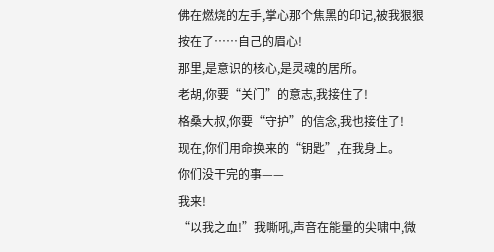佛在燃烧的左手,掌心那个焦黑的印记,被我狠狠按在了……自己的眉心!
那里,是意识的核心,是灵魂的居所。
老胡,你要“关门”的意志,我接住了!
格桑大叔,你要“守护”的信念,我也接住了!
现在,你们用命换来的“钥匙”,在我身上。
你们没干完的事——
我来!
“以我之血!”我嘶吼,声音在能量的尖啸中,微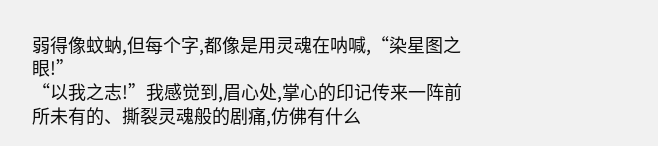弱得像蚊蚋,但每个字,都像是用灵魂在呐喊,“染星图之眼!”
“以我之志!”我感觉到,眉心处,掌心的印记传来一阵前所未有的、撕裂灵魂般的剧痛,仿佛有什么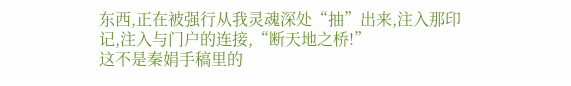东西,正在被强行从我灵魂深处“抽”出来,注入那印记,注入与门户的连接,“断天地之桥!”
这不是秦娟手稿里的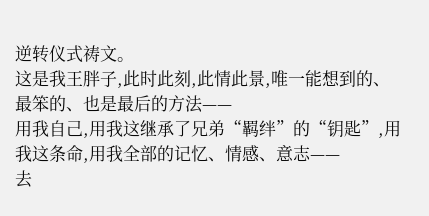逆转仪式祷文。
这是我王胖子,此时此刻,此情此景,唯一能想到的、最笨的、也是最后的方法——
用我自己,用我这继承了兄弟“羁绊”的“钥匙”,用我这条命,用我全部的记忆、情感、意志——
去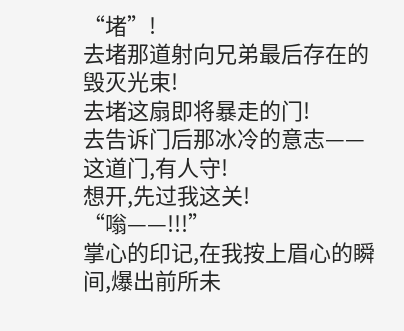“堵”!
去堵那道射向兄弟最后存在的毁灭光束!
去堵这扇即将暴走的门!
去告诉门后那冰冷的意志——
这道门,有人守!
想开,先过我这关!
“嗡——!!!”
掌心的印记,在我按上眉心的瞬间,爆出前所未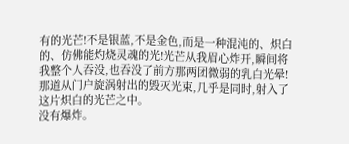有的光芒!不是银蓝,不是金色,而是一种混沌的、炽白的、仿佛能灼烧灵魂的光!光芒从我眉心炸开,瞬间将我整个人吞没,也吞没了前方那两团微弱的乳白光晕!
那道从门户旋涡射出的毁灭光束,几乎是同时,射入了这片炽白的光芒之中。
没有爆炸。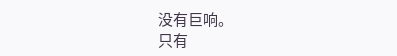没有巨响。
只有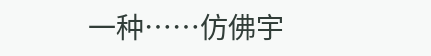一种……仿佛宇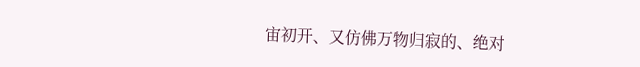宙初开、又仿佛万物归寂的、绝对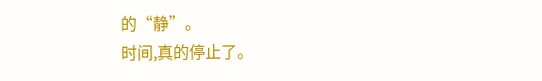的“静”。
时间,真的停止了。